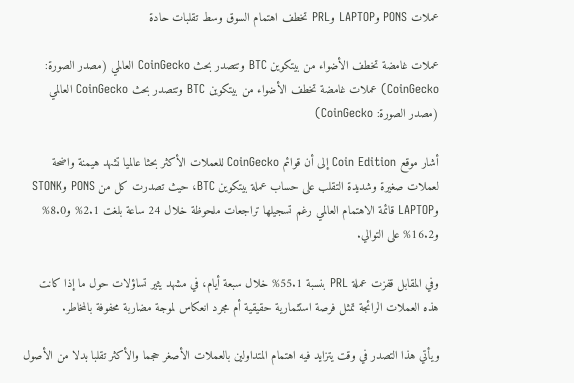عملات PONS وLAPTOP وPRL تخطف اهتمام السوق وسط تقلبات حادة

عملات غامضة تخطف الأضواء من بيتكوين BTC وتتصدر بحث CoinGecko العالمي (مصدر الصورة: CoinGecko) عملات غامضة تخطف الأضواء من بيتكوين BTC وتتصدر بحث CoinGecko العالمي (مصدر الصورة: CoinGecko)

أشار موقع Coin Edition إلى أن قوائم CoinGecko للعملات الأكثر بحثا عالميا تشهد هيمنة واضحة لعملات صغيرة وشديدة التقلب على حساب عملة بيتكوين BTC، حيث تصدرت كل من PONS وSTONK وLAPTOP قائمة الاهتمام العالمي رغم تسجيلها تراجعات ملحوظة خلال 24 ساعة بلغت 2.1% و8.0% و16.2% على التوالي.

وفي المقابل قفزت عملة PRL بنسبة 55.1% خلال سبعة أيام، في مشهد يثير تساؤلات حول ما إذا كانت هذه العملات الرائجة تمثل فرصة استثمارية حقيقية أم مجرد انعكاس لموجة مضاربة محفوفة بالمخاطر.

ويأتي هذا التصدر في وقت يتزايد فيه اهتمام المتداولين بالعملات الأصغر حجما والأكثر تقلبا بدلا من الأصول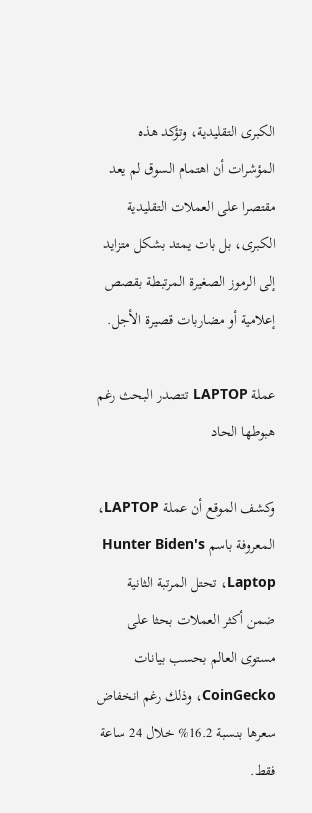الكبرى التقليدية، وتؤكد هذه المؤشرات أن اهتمام السوق لم يعد مقتصرا على العملات التقليدية الكبرى، بل بات يمتد بشكل متزايد إلى الرموز الصغيرة المرتبطة بقصص إعلامية أو مضاربات قصيرة الأجل.

عملة LAPTOP تتصدر البحث رغم هبوطها الحاد

وكشف الموقع أن عملة LAPTOP، المعروفة باسم Hunter Biden's Laptop، تحتل المرتبة الثانية ضمن أكثر العملات بحثا على مستوى العالم بحسب بيانات CoinGecko، وذلك رغم انخفاض سعرها بنسبة 16.2% خلال 24 ساعة فقط.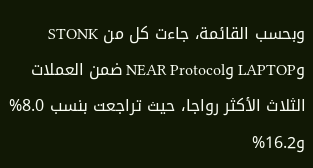وبحسب القائمة، جاءت كل من STONK وLAPTOP وNEAR Protocol ضمن العملات الثلاث الأكثر رواجا، حيث تراجعت بنسب 8.0% و16.2%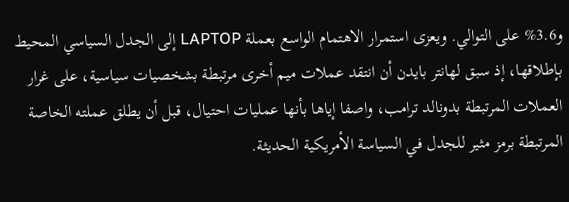و3.6% على التوالي. ويعزى استمرار الاهتمام الواسع بعملة LAPTOP إلى الجدل السياسي المحيط بإطلاقها، إذ سبق لهانتر بايدن أن انتقد عملات ميم أخرى مرتبطة بشخصيات سياسية، على غرار العملات المرتبطة بدونالد ترامب، واصفا إياها بأنها عمليات احتيال، قبل أن يطلق عملته الخاصة المرتبطة برمز مثير للجدل في السياسة الأمريكية الحديثة.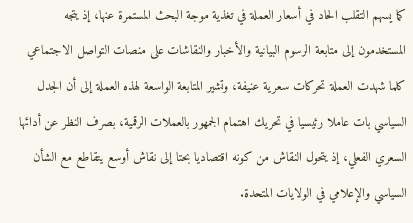كما يسهم التقلب الحاد في أسعار العملة في تغذية موجة البحث المستمرة عنها، إذ يتجه المستخدمون إلى متابعة الرسوم البيانية والأخبار والنقاشات على منصات التواصل الاجتماعي كلما شهدت العملة تحركات سعرية عنيفة، وتشير المتابعة الواسعة لهذه العملة إلى أن الجدل السياسي بات عاملا رئيسيا في تحريك اهتمام الجمهور بالعملات الرقمية، بصرف النظر عن أدائها السعري الفعلي، إذ يتحول النقاش من كونه اقتصاديا بحتا إلى نقاش أوسع يتقاطع مع الشأن السياسي والإعلامي في الولايات المتحدة.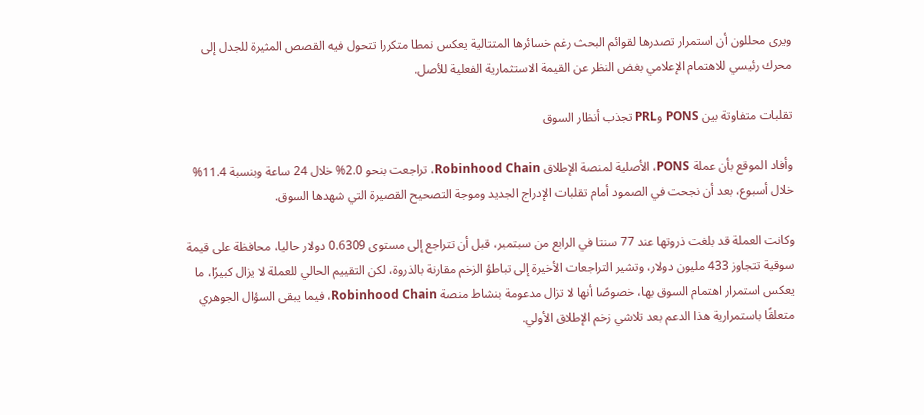ويرى محللون أن استمرار تصدرها لقوائم البحث رغم خسائرها المتتالية يعكس نمطا متكررا تتحول فيه القصص المثيرة للجدل إلى محرك رئيسي للاهتمام الإعلامي بغض النظر عن القيمة الاستثمارية الفعلية للأصل.

تقلبات متفاوتة بين PONS وPRL تجذب أنظار السوق

وأفاد الموقع بأن عملة PONS، الأصلية لمنصة الإطلاق Robinhood Chain، تراجعت بنحو 2.0% خلال 24 ساعة وبنسبة 11.4% خلال أسبوع، بعد أن نجحت في الصمود أمام تقلبات الإدراج الجديد وموجة التصحيح القصيرة التي شهدها السوق.

وكانت العملة قد بلغت ذروتها عند 77 سنتا في الرابع من سبتمبر، قبل أن تتراجع إلى مستوى 0.6309 دولار حاليا، محافظة على قيمة سوقية تتجاوز 433 مليون دولار، وتشير التراجعات الأخيرة إلى تباطؤ الزخم مقارنة بالذروة، لكن التقييم الحالي للعملة لا يزال كبيرًا، ما يعكس استمرار اهتمام السوق بها، خصوصًا أنها لا تزال مدعومة بنشاط منصة Robinhood Chain، فيما يبقى السؤال الجوهري متعلقًا باستمرارية هذا الدعم بعد تلاشي زخم الإطلاق الأولي.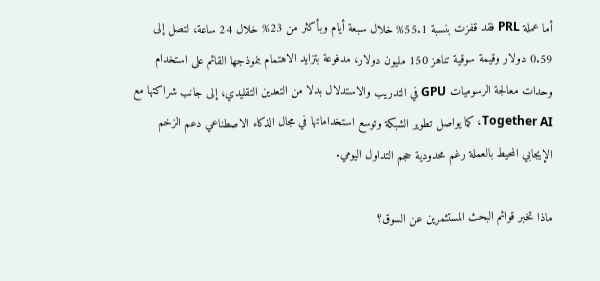أما عملة PRL فقد قفزت بنسبة 55.1% خلال سبعة أيام وبأكثر من 23% خلال 24 ساعة، لتصل إلى 0.59 دولار وقيمة سوقية تناهز 150 مليون دولار، مدفوعة بتزايد الاهتمام بنموذجها القائم على استخدام وحدات معالجة الرسوميات GPU في التدريب والاستدلال بدلا من التعدين التقليدي، إلى جانب شراكتها مع Together AI، كما يواصل تطوير الشبكة وتوسع استخداماتها في مجال الذكاء الاصطناعي دعم الزخم الإيجابي المحيط بالعملة رغم محدودية حجم التداول اليومي.

ماذا تخبر قوائم البحث المستثمرين عن السوق؟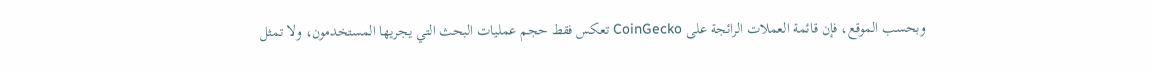وبحسب الموقع، فإن قائمة العملات الرائجة على CoinGecko تعكس فقط حجم عمليات البحث التي يجريها المستخدمون، ولا تمثل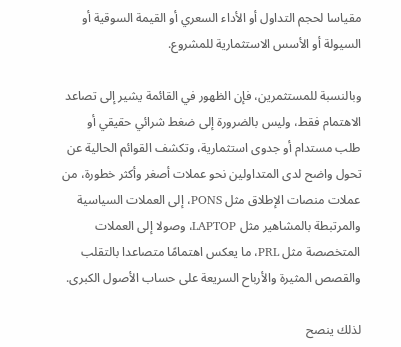مقياسا لحجم التداول أو الأداء السعري أو القيمة السوقية أو السيولة أو الأسس الاستثمارية للمشروع.

وبالنسبة للمستثمرين، فإن الظهور في القائمة يشير إلى تصاعد الاهتمام فقط، وليس بالضرورة إلى ضغط شرائي حقيقي أو طلب مستدام أو جدوى استثمارية، وتكشف القوائم الحالية عن تحول واضح لدى المتداولين نحو عملات أصغر وأكثر خطورة، من عملات منصات الإطلاق مثل PONS، إلى العملات السياسية والمرتبطة بالمشاهير مثل LAPTOP، وصولا إلى العملات المتخصصة مثل PRL، ما يعكس اهتمامًا متصاعدا بالتقلب والقصص المثيرة والأرباح السريعة على حساب الأصول الكبرى.

لذلك ينصح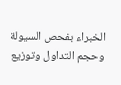الخبراء بفحص السيولة وحجم التداول وتوزيع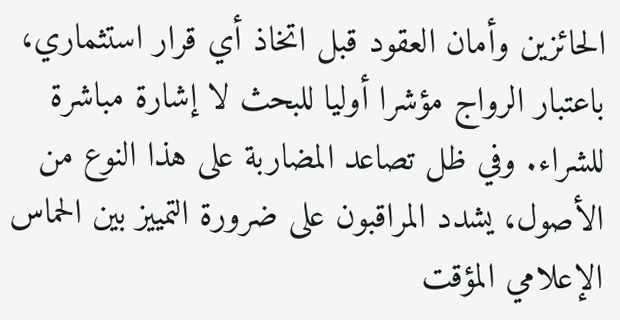الحائزين وأمان العقود قبل اتخاذ أي قرار استثماري، باعتبار الرواج مؤشرا أوليا للبحث لا إشارة مباشرة للشراء. وفي ظل تصاعد المضاربة على هذا النوع من الأصول، يشدد المراقبون على ضرورة التمييز بين الحماس الإعلامي المؤقت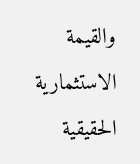والقيمة الاستثمارية الحقيقية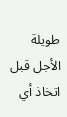طويلة الأجل قبل اتخاذ أي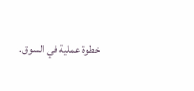خطوة عملية في السوق.